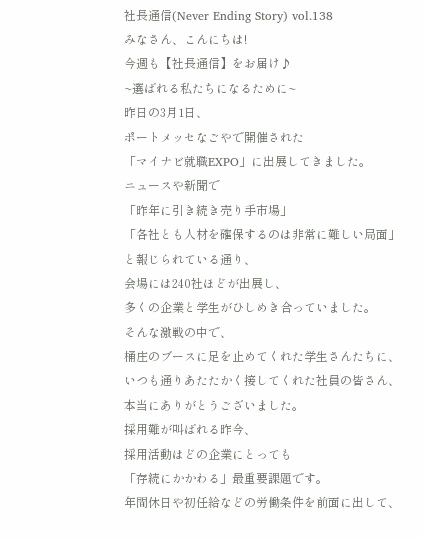社長通信(Never Ending Story) vol.138
みなさん、こんにちは!
今週も【社長通信】をお届け♪
~選ばれる私たちになるために~
昨日の3月1日、
ポートメッセなごやで開催された
「マイナビ就職EXPO」に出展してきました。
ニュースや新聞で
「昨年に引き続き売り手市場」
「各社とも人材を確保するのは非常に難しい局面」
と報じられている通り、
会場には240社ほどが出展し、
多くの企業と学生がひしめき合っていました。
そんな激戦の中で、
桶庄のブースに足を止めてくれた学生さんたちに、
いつも通りあたたかく接してくれた社員の皆さん、
本当にありがとうございました。
採用難が叫ばれる昨今、
採用活動はどの企業にとっても
「存続にかかわる」最重要課題です。
年間休日や初任給などの労働条件を前面に出して、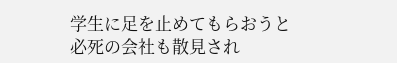学生に足を止めてもらおうと
必死の会社も散見され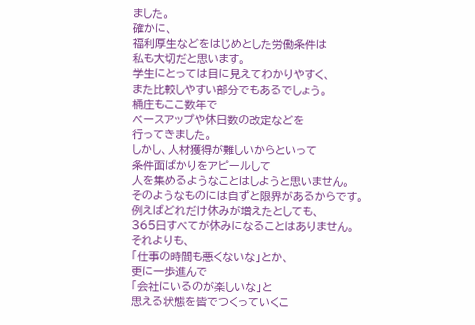ました。
確かに、
福利厚生などをはじめとした労働条件は
私も大切だと思います。
学生にとっては目に見えてわかりやすく、
また比較しやすい部分でもあるでしょう。
桶庄もここ数年で
ベースアップや休日数の改定などを
行ってきました。
しかし、人材獲得が難しいからといって
条件面ばかりをアピールして
人を集めるようなことはしようと思いません。
そのようなものには自ずと限界があるからです。
例えばどれだけ休みが増えたとしても、
365日すべてが休みになることはありません。
それよりも、
「仕事の時間も悪くないな」とか、
更に一歩進んで
「会社にいるのが楽しいな」と
思える状態を皆でつくっていくこ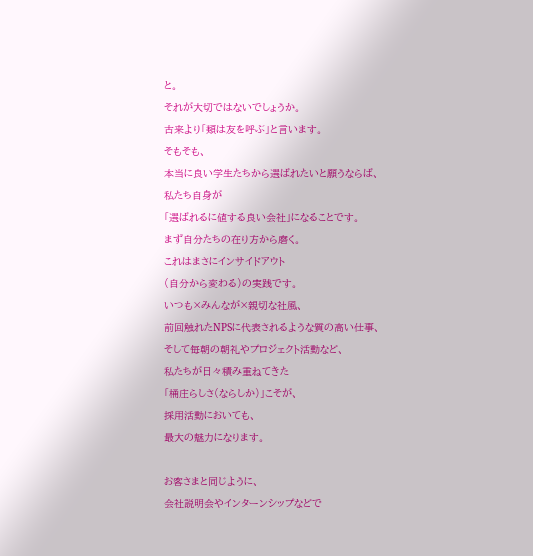と。
それが大切ではないでしょうか。
古来より「類は友を呼ぶ」と言います。
そもそも、
本当に良い学生たちから選ばれたいと願うならば、
私たち自身が
「選ばれるに値する良い会社」になることです。
まず自分たちの在り方から磨く。
これはまさにインサイドアウト
(自分から変わる)の実践です。
いつも×みんなが×親切な社風、
前回触れたNPSに代表されるような質の高い仕事、
そして毎朝の朝礼やプロジェクト活動など、
私たちが日々積み重ねてきた
「桶庄らしさ(ならしか)」こそが、
採用活動においても、
最大の魅力になります。

お客さまと同じように、
会社説明会やインターンシップなどで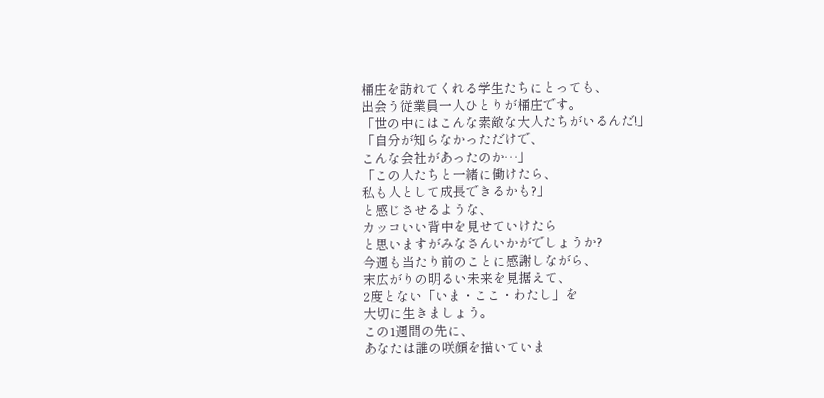桶庄を訪れてくれる学生たちにとっても、
出会う従業員一人ひとりが桶庄です。
「世の中にはこんな素敵な大人たちがいるんだ!」
「自分が知らなかっただけで、
こんな会社があったのか…」
「この人たちと一緒に働けたら、
私も人として成長できるかも?」
と感じさせるような、
カッコいい背中を見せていけたら
と思いますがみなさんいかがでしょうか?
今週も当たり前のことに感謝しながら、
末広がりの明るい未来を見据えて、
2度とない「いま・ここ・わたし」を
大切に生きましょう。
この1週間の先に、
あなたは誰の咲顔を描いていま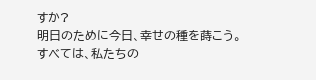すか?
明日のために今日、幸せの種を蒔こう。
すべては、私たちの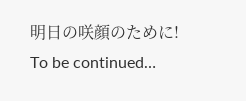明日の咲顔のために!
To be continued…